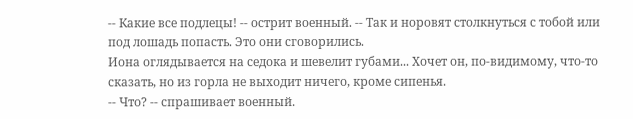-- Какие все подлецы! -- острит военный. -- Так и норовят столкнуться с тобой или под лошадь попасть. Это они сговорились.
Иона оглядывается на седока и шевелит губами... Хочет он, по-видимому, что-то сказать, но из горла не выходит ничего, кроме сипенья.
-- Что? -- спрашивает военный.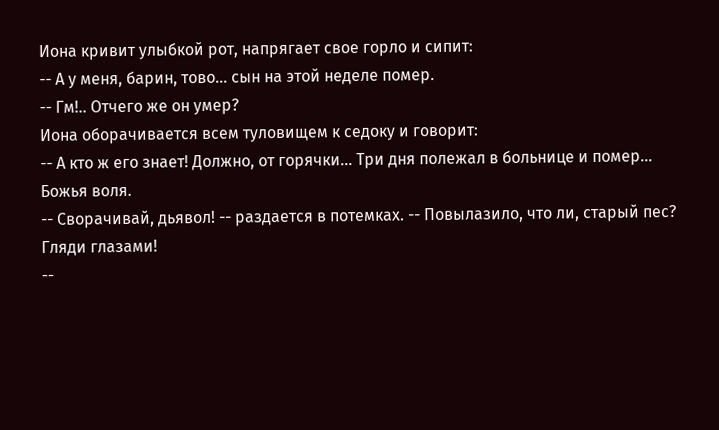Иона кривит улыбкой рот, напрягает свое горло и сипит:
-- А у меня, барин, тово... сын на этой неделе помер.
-- Гм!.. Отчего же он умер?
Иона оборачивается всем туловищем к седоку и говорит:
-- А кто ж его знает! Должно, от горячки... Три дня полежал в больнице и помер... Божья воля.
-- Сворачивай, дьявол! -- раздается в потемках. -- Повылазило, что ли, старый пес? Гляди глазами!
--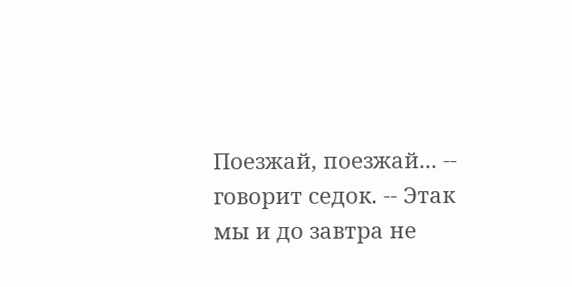Поезжай, поезжай... -- говорит седок. -- Этак мы и до завтра не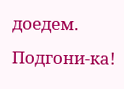доедем. Подгони-ка!